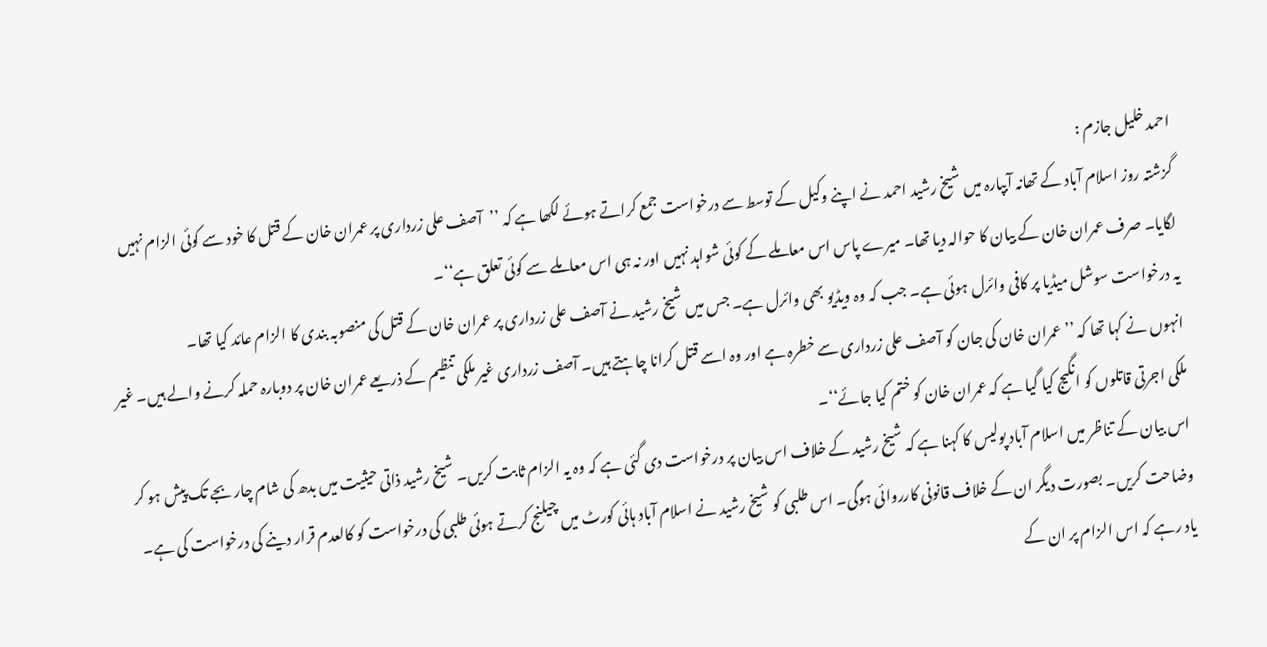احمد خلیل جازم :
گزشتہ روز اسلام آباد کے تھانہ آبپارہ میں شیخ رشید احمد نے اپنے وکیل کے توسط سے درخواست جمع کراتے ہوئے لکھا ہے کہ ’’آصف علی زرداری پر عمران خان کے قتل کا خود سے کوئی الزام نہیں لگایا۔ صرف عمران خان کے بیان کا حوالہ دیا تھا۔ میرے پاس اس معاملے کے کوئی شواہد نہیں اور نہ ہی اس معاملے سے کوئی تعلق ہے‘‘۔
یہ درخواست سوشل میڈیا پر کافی وائرل ہوئی ہے۔ جب کہ وہ ویڈیو بھی وائرل ہے۔ جس میں شیخ رشید نے آصف علی زرداری پر عمران خان کے قتل کی منصوبہ بندی کا الزام عائد کیا تھا۔
انہوں نے کہا تھا کہ ’’عمران خان کی جان کو آصف علی زرداری سے خطرہ ہے اور وہ اسے قتل کرانا چاہتے ہیں۔ آصف زرداری غیر ملکی تنظیم کے ذریعے عمران خان پر دوبارہ حملہ کرنے والے ہیں۔ غیر ملکی اجرتی قاتلوں کو انگیج کیا گیا ہے کہ عمران خان کو ختم کیا جائے‘‘۔
اس بیان کے تناظر میں اسلام آباد پولیس کا کہنا ہے کہ شیخ رشید کے خلاف اس بیان پر درخواست دی گئی ہے کہ وہ یہ الزام ثابت کریں۔ شیخ رشید ذاتی حیثیت میں بدھ کی شام چار بجے تک پیش ہو کر وضاحت کریں۔ بصورت دیگر ان کے خلاف قانونی کارروائی ہوگی۔ اس طلبی کو شیخ رشید نے اسلام آباد ہائی کورٹ میں چیلنج کرتے ہوئی طلبی کی درخواست کو کالعدم قرار دینے کی درخواست کی ہے۔
یاد رہے کہ اس الزام پر ان کے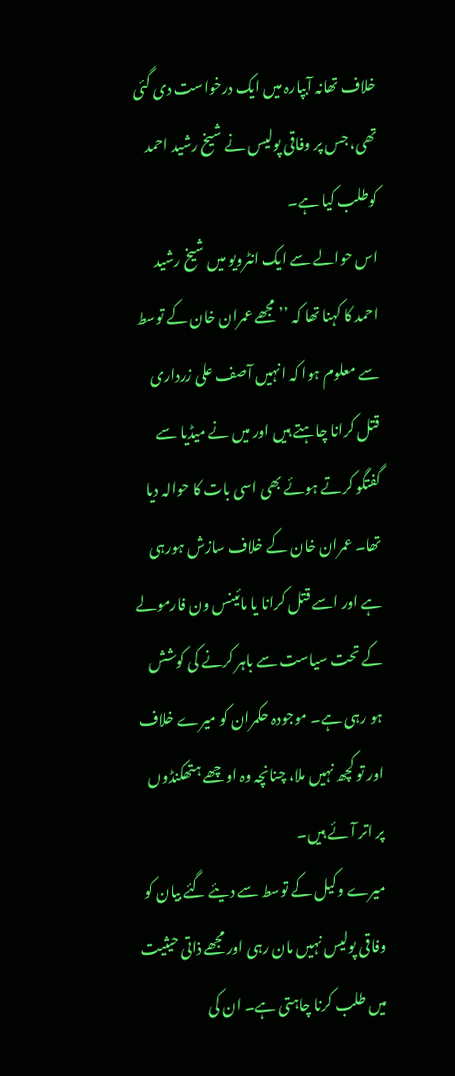خلاف تھانہ آبپارہ میں ایک درخواست دی گئی تھی، جس پر وفاقی پولیس نے شیخ رشید احمد کوطلب کیا ہے۔
اس حوالے سے ایک انٹرویو میں شیخ رشید احمد کا کہنا تھا کہ ’’مجھے عمران خان کے توسط سے معلوم ہوا کہ انہیں آصف علی زرداری قتل کرانا چاہتے ہیں اور میں نے میڈیا سے گفتگو کرتے ہوئے بھی اسی بات کا حوالہ دیا تھا۔ عمران خان کے خلاف سازش ہورہی ہے اور اسے قتل کرانا یا مائینس ون فارمولے کے تحت سیاست سے باہر کرنے کی کوشش ہو رہی ہے۔ موجودہ حکمران کو میرے خلاف اور تو کچھ نہیں ملا، چنانچہ وہ اوچھے ہتھکنڈوں پر اتر آئے ہیں۔
میرے وکیل کے توسط سے دیئے گئے بیان کو وفاقی پولیس نہیں مان رہی اور مجھے ذاتی حیثیت میں طلب کرنا چاہتی ہے۔ ان کی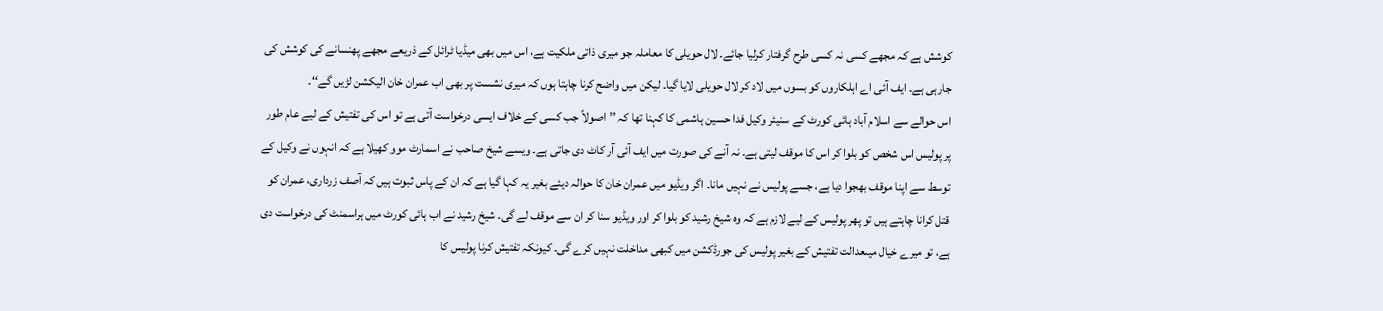کوشش ہے کہ مجھے کسی نہ کسی طرح گرفتار کرلیا جائے۔ لال حویلی کا معاملہ جو میری ذاتی ملکیت ہے، اس میں بھی میڈیا ٹرائل کے ذریعے مجھے پھنسانے کی کوشش کی جارہی ہے۔ ایف آئی اے اہلکاروں کو بسوں میں لاد کر لال حویلی لایا گیا۔ لیکن میں واضح کرنا چاہتا ہوں کہ میری نشست پر بھی اب عمران خان الیکشن لڑیں گے‘‘۔
اس حوالے سے اسلام آباد ہائی کورٹ کے سنیئر وکیل فدا حسین ہاشمی کا کہنا تھا کہ ’’اصولاً جب کسی کے خلاف ایسی درخواست آتی ہے تو اس کی تفتیش کے لیے عام طور پر پولیس اس شخص کو بلوا کر اس کا موقف لیتی ہے۔ نہ آنے کی صورت میں ایف آئی آر کاٹ دی جاتی ہے۔ ویسے شیخ صاحب نے اسمارٹ موو کھیلا ہے کہ انہوں نے وکیل کے توسط سے اپنا موقف بھجوا دیا ہے، جسے پولیس نے نہیں مانا۔ اگر ویڈیو میں عمران خان کا حوالہ دیئے بغیر یہ کہا گیا ہے کہ ان کے پاس ثبوت ہیں کہ آصف زرداری، عمران کو قتل کرانا چاہتے ہیں تو پھر پولیس کے لیے لازم ہے کہ وہ شیخ رشید کو بلوا کر اور ویڈیو سنا کر ان سے موقف لے گی۔ شیخ رشید نے اب ہائی کورٹ میں ہراسمنٹ کی درخواست دی ہے، تو میرے خیال میںعدالت تفتیش کے بغیر پولیس کی جورڈکشن میں کبھی مداخلت نہیں کرے گی۔ کیونکہ تفتیش کرنا پولیس کا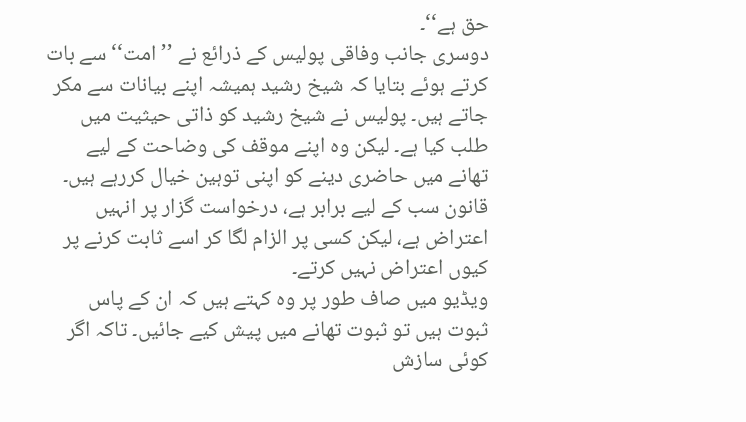حق ہے‘‘۔
دوسری جانب وفاقی پولیس کے ذرائع نے ’’امت‘‘ سے بات کرتے ہوئے بتایا کہ شیخ رشید ہمیشہ اپنے بیانات سے مکر جاتے ہیں۔ پولیس نے شیخ رشید کو ذاتی حیثیت میں طلب کیا ہے۔ لیکن وہ اپنے موقف کی وضاحت کے لیے تھانے میں حاضری دینے کو اپنی توہین خیال کررہے ہیں۔ قانون سب کے لیے برابر ہے، درخواست گزار پر انہیں اعتراض ہے، لیکن کسی پر الزام لگا کر اسے ثابت کرنے پر کیوں اعتراض نہیں کرتے۔
ویڈیو میں صاف طور پر وہ کہتے ہیں کہ ان کے پاس ثبوت ہیں تو ثبوت تھانے میں پیش کیے جائیں۔ تاکہ اگر کوئی سازش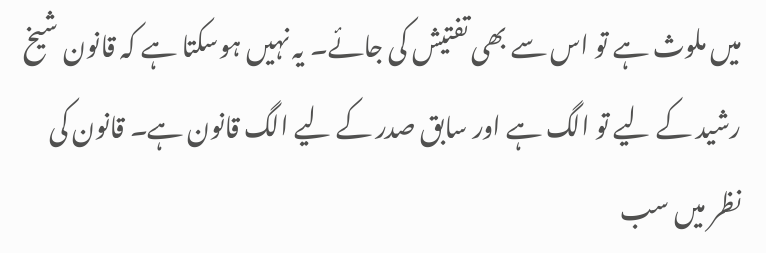میں ملوث ہے تو اس سے بھی تفتیش کی جائے۔ یہ نہیں ہوسکتا ہے کہ قانون شیخ رشید کے لیے تو الگ ہے اور سابق صدر کے لیے الگ قانون ہے۔ قانون کی نظر میں سب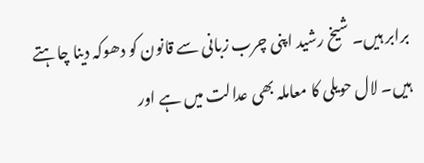برابر ہیں۔ شیخ رشید اپنی چرب زبانی سے قانون کو دھوکہ دینا چاہتے ہیں۔ لال حویلی کا معاملہ بھی عدالت میں ہے اور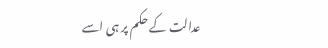عدالت کے حکم پر ہی اسے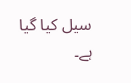سیل کیا گیا ہے۔